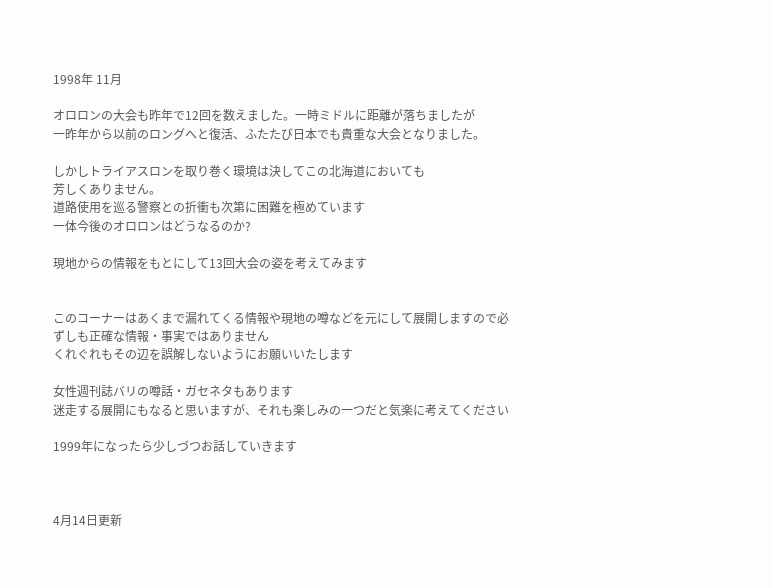1998年 11月

オロロンの大会も昨年で12回を数えました。一時ミドルに距離が落ちましたが
一昨年から以前のロングへと復活、ふたたび日本でも貴重な大会となりました。

しかしトライアスロンを取り巻く環境は決してこの北海道においても
芳しくありません。
道路使用を巡る警察との折衝も次第に困難を極めています
一体今後のオロロンはどうなるのか?

現地からの情報をもとにして13回大会の姿を考えてみます


このコーナーはあくまで漏れてくる情報や現地の噂などを元にして展開しますので必ずしも正確な情報・事実ではありません
くれぐれもその辺を誤解しないようにお願いいたします

女性週刊誌バリの噂話・ガセネタもあります
迷走する展開にもなると思いますが、それも楽しみの一つだと気楽に考えてください

1999年になったら少しづつお話していきます



4月14日更新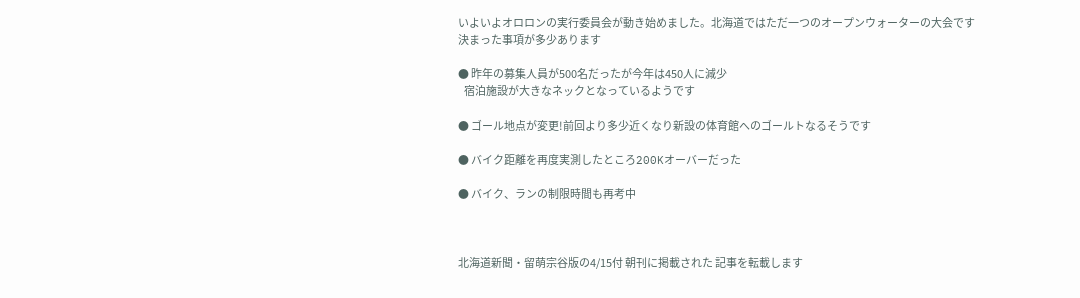いよいよオロロンの実行委員会が動き始めました。北海道ではただ一つのオープンウォーターの大会です
決まった事項が多少あります

● 昨年の募集人員が500名だったが今年は450人に減少
   宿泊施設が大きなネックとなっているようです

● ゴール地点が変更!前回より多少近くなり新設の体育館へのゴールトなるそうです

● バイク距離を再度実測したところ200Kオーバーだった

● バイク、ランの制限時間も再考中



北海道新聞・留萌宗谷版の4/15付 朝刊に掲載された 記事を転載します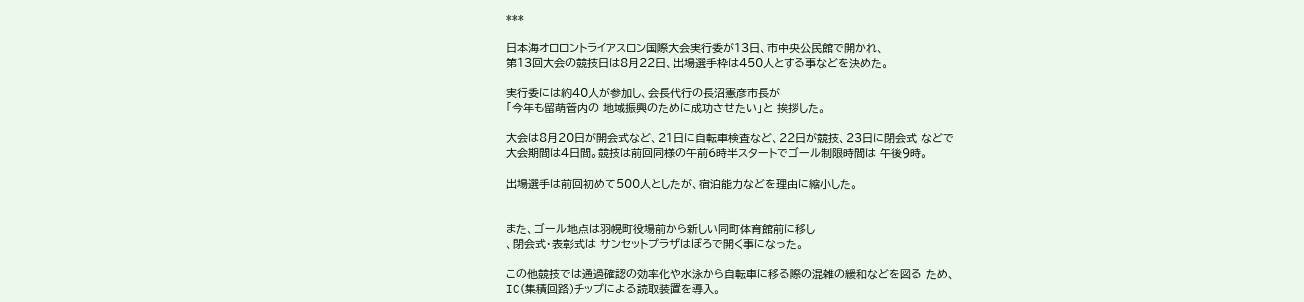***

日本海オロロントライアスロン国際大会実行委が13日、市中央公民館で開かれ、
第13回大会の競技日は8月22日、出場選手枠は450人とする事などを決めた。

実行委には約40人が参加し、会長代行の長沼憲彦市長が
「今年も留萌管内の 地域振興のために成功させたい」と 挨拶した。

大会は8月20日が開会式など、21日に自転車検査など、22日が競技、23日に閉会式 などで
大会期間は4日間。競技は前回同様の午前6時半スタートでゴール制限時間は 午後9時。

出場選手は前回初めて500人としたが、宿泊能力などを理由に縮小した。


また、ゴール地点は羽幌町役場前から新しい同町体育館前に移し
、閉会式・表彰式は サンセットプラザはぼろで開く事になった。

この他競技では通過確認の効率化や水泳から自転車に移る際の混雑の緩和などを図る ため、
IC(集積回路)チップによる読取装置を導入。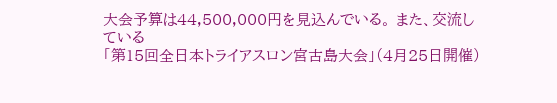大会予算は44,500,000円を見込んでいる。 また、交流している
「第15回全日本トライアスロン宮古島大会」(4月25日開催)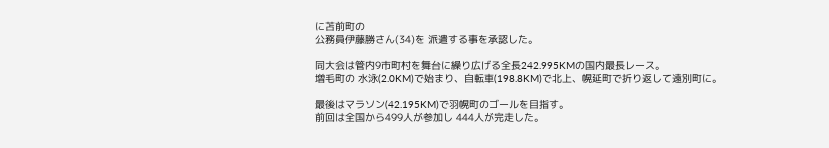に苫前町の
公務員伊藤勝さん(34)を 派遣する事を承認した。

同大会は管内9市町村を舞台に繰り広げる全長242.995KMの国内最長レース。
増毛町の 水泳(2.0KM)で始まり、自転車(198.8KM)で北上、幌延町で折り返して遠別町に。

最後はマラソン(42.195KM)で羽幌町のゴールを目指す。
前回は全国から499人が参加し 444人が完走した。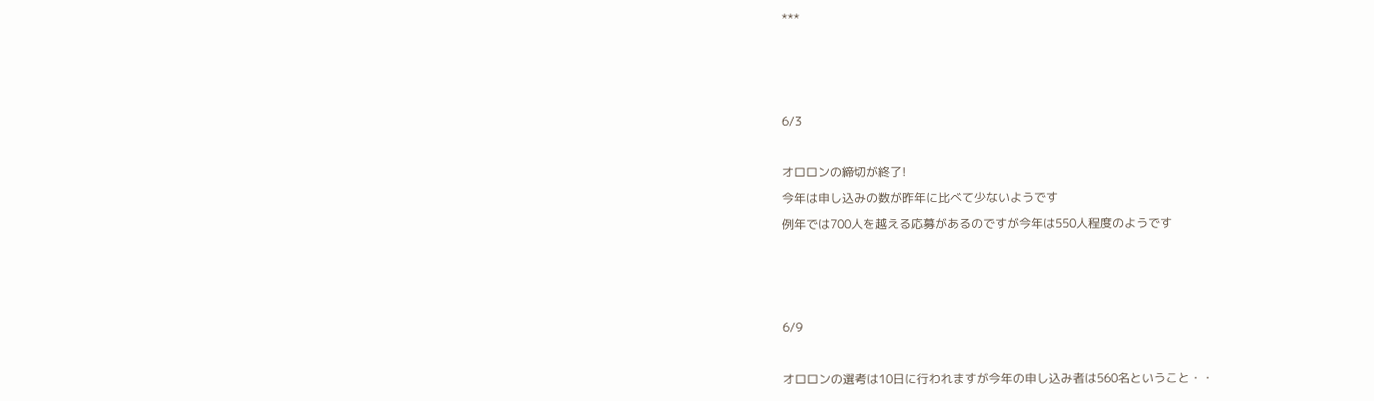***



6/3

オロロンの締切が終了!
今年は申し込みの数が昨年に比べて少ないようです
例年では700人を越える応募があるのですが今年は550人程度のようです



6/9

オロロンの選考は10日に行われますが今年の申し込み者は560名ということ・・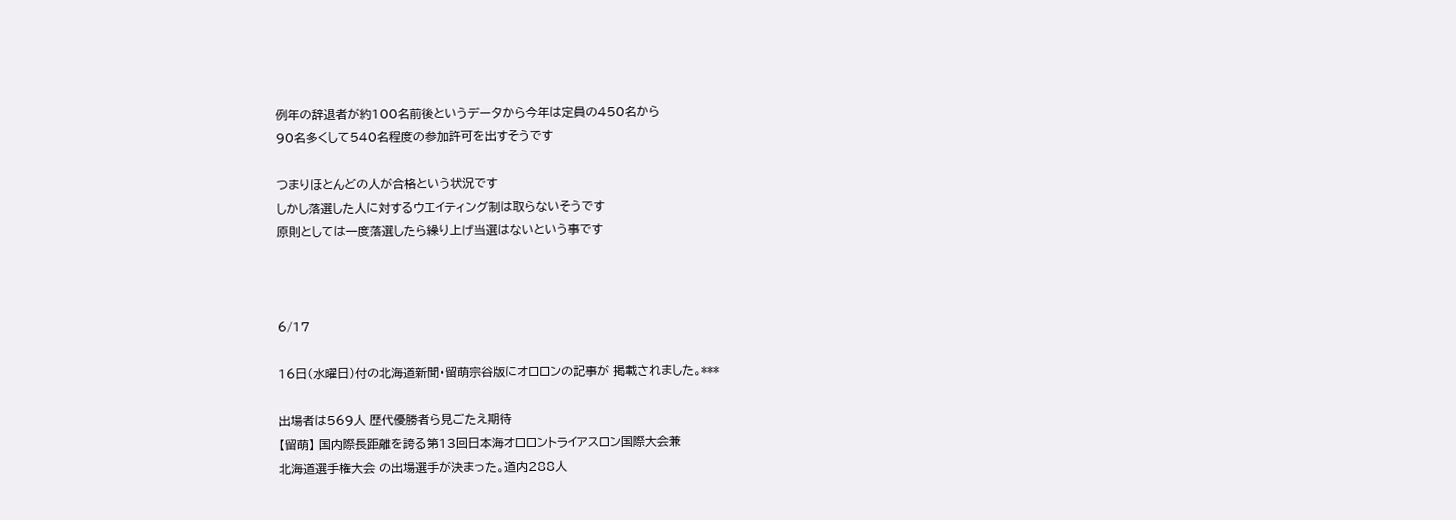例年の辞退者が約100名前後というデータから今年は定員の450名から
90名多くして540名程度の参加許可を出すそうです

つまりほとんどの人が合格という状況です
しかし落選した人に対するウエイティング制は取らないそうです
原則としては一度落選したら繰り上げ当選はないという事です



6/17

16日(水曜日)付の北海道新聞・留萌宗谷版にオロロンの記事が 掲載されました。***

出場者は569人 歴代優勝者ら見ごたえ期待
【留萌】 国内際長距離を誇る第13回日本海オロロントライアスロン国際大会兼
北海道選手権大会 の出場選手が決まった。道内288人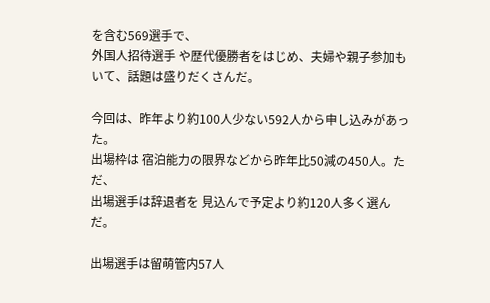を含む569選手で、
外国人招待選手 や歴代優勝者をはじめ、夫婦や親子参加もいて、話題は盛りだくさんだ。

今回は、昨年より約100人少ない592人から申し込みがあった。
出場枠は 宿泊能力の限界などから昨年比50減の450人。ただ、
出場選手は辞退者を 見込んで予定より約120人多く選んだ。

出場選手は留萌管内57人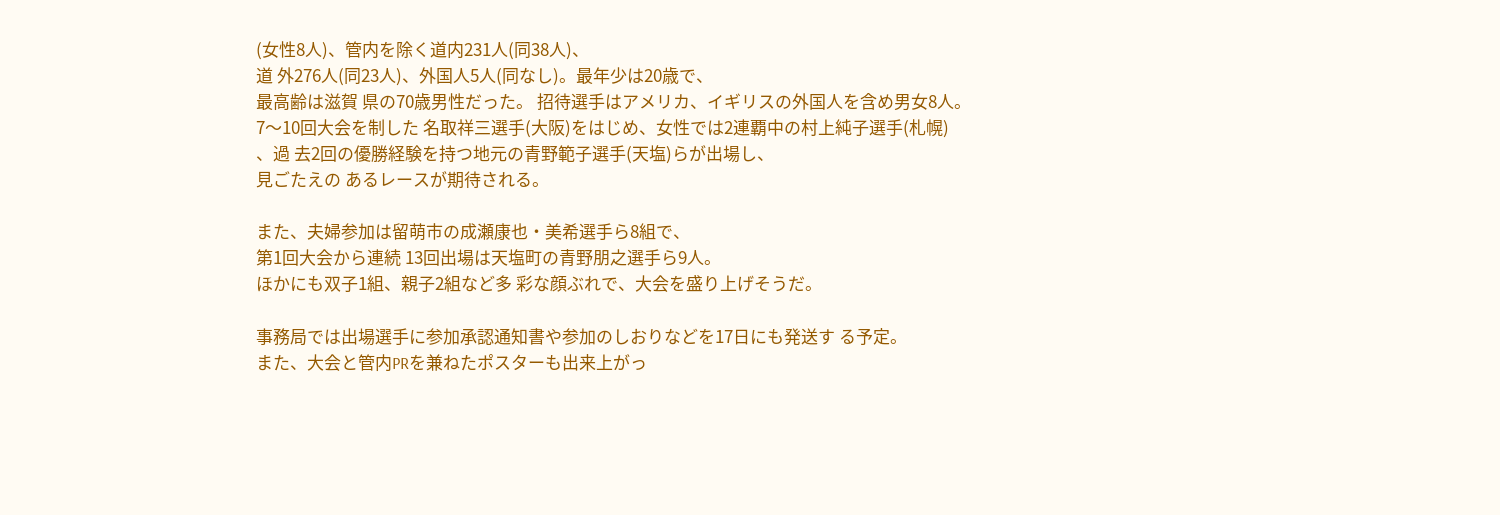(女性8人)、管内を除く道内231人(同38人)、
道 外276人(同23人)、外国人5人(同なし)。最年少は20歳で、
最高齢は滋賀 県の70歳男性だった。 招待選手はアメリカ、イギリスの外国人を含め男女8人。
7〜10回大会を制した 名取祥三選手(大阪)をはじめ、女性では2連覇中の村上純子選手(札幌)
、過 去2回の優勝経験を持つ地元の青野範子選手(天塩)らが出場し、
見ごたえの あるレースが期待される。

また、夫婦参加は留萌市の成瀬康也・美希選手ら8組で、
第1回大会から連続 13回出場は天塩町の青野朋之選手ら9人。
ほかにも双子1組、親子2組など多 彩な顔ぶれで、大会を盛り上げそうだ。

事務局では出場選手に参加承認通知書や参加のしおりなどを17日にも発送す る予定。
また、大会と管内PRを兼ねたポスターも出来上がっ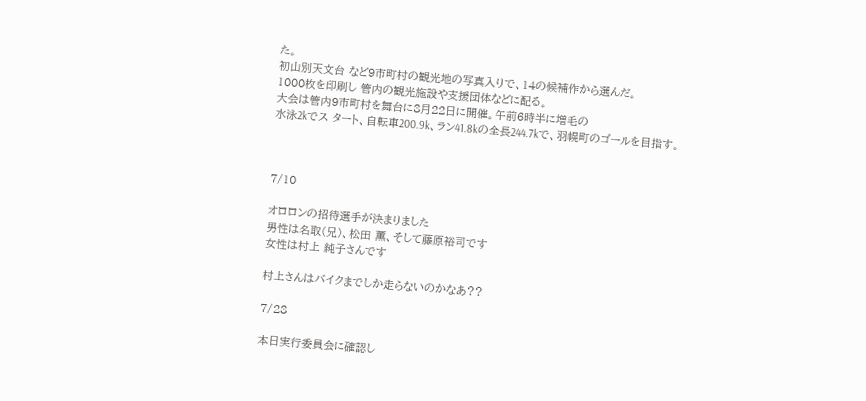た。
初山別天文台 など9市町村の観光地の写真入りで、14の候補作から選んだ。
1000枚を印刷し 管内の観光施設や支援団体などに配る。
大会は管内9市町村を舞台に8月22日に開催。午前6時半に増毛の
水泳2kでス タート、自転車200.9k、ラン41.8kの全長244.7kで、羽幌町のゴールを目指す。



7/10

オロロンの招待選手が決まりました
男性は名取(兄)、松田 薫、そして藤原裕司です
女性は村上 純子さんです

村上さんはバイクまでしか走らないのかなあ??

7/28

本日実行委員会に確認し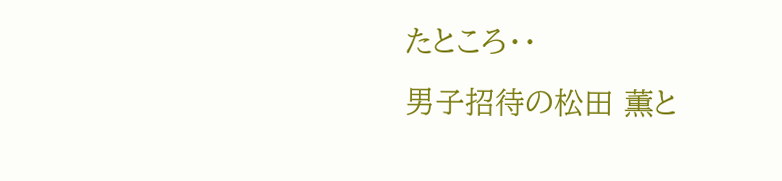たところ・・
男子招待の松田 薫と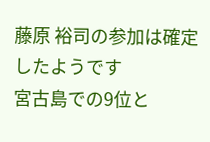藤原 裕司の参加は確定したようです
宮古島での9位と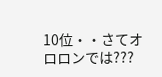10位・・さてオロロンでは???